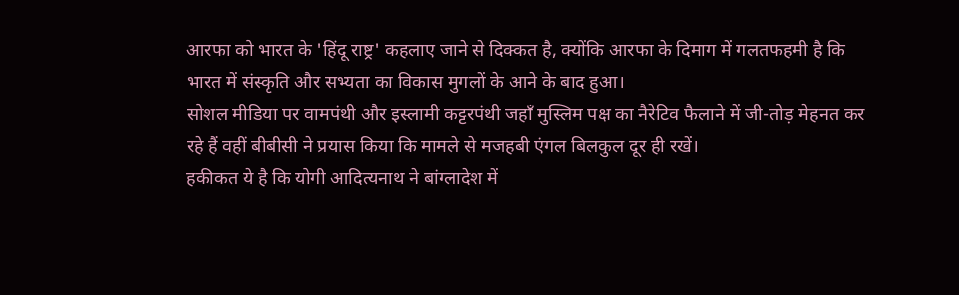आरफा को भारत के 'हिंदू राष्ट्र' कहलाए जाने से दिक्कत है, क्योंकि आरफा के दिमाग में गलतफहमी है कि भारत में संस्कृति और सभ्यता का विकास मुगलों के आने के बाद हुआ।
सोशल मीडिया पर वामपंथी और इस्लामी कट्टरपंथी जहाँ मुस्लिम पक्ष का नैरेटिव फैलाने में जी-तोड़ मेहनत कर रहे हैं वहीं बीबीसी ने प्रयास किया कि मामले से मजहबी एंगल बिलकुल दूर ही रखें।
हकीकत ये है कि योगी आदित्यनाथ ने बांग्लादेश में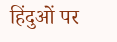हिंदुओं पर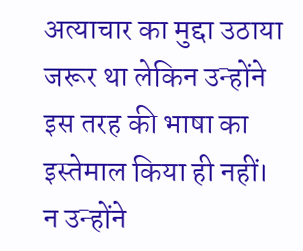अत्याचार का मुद्दा उठाया जरूर था लेकिन उन्होंने इस तरह की भाषा का इस्तेमाल किया ही नहीं। न उन्होंने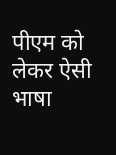पीएम को लेकर ऐसी भाषा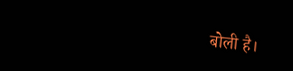बोली है।